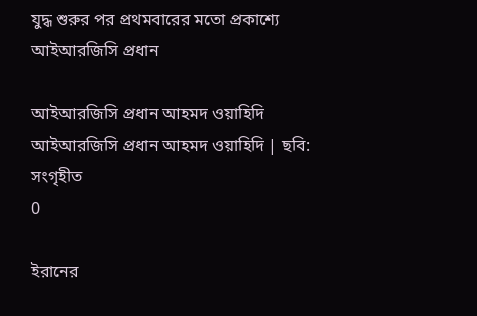যুদ্ধ শুরুর পর প্রথমবারের মতো প্রকাশ্যে আইআরজিসি প্রধান

আইআরজিসি প্রধান আহমদ ওয়াহিদি
আইআরজিসি প্রধান আহমদ ওয়াহিদি | ছবি: সংগৃহীত
0

ইরানের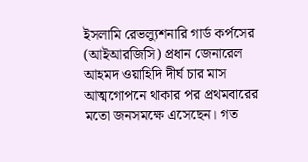ইসলামি রেভল্যুশনারি গার্ড কর্পসের (আইআরজিসি) প্রধান জেনারেল আহমদ ওয়াহিদি দীর্ঘ চার মাস আত্মগোপনে থাকার পর প্রথমবারের মতো জনসমক্ষে এসেছেন। গত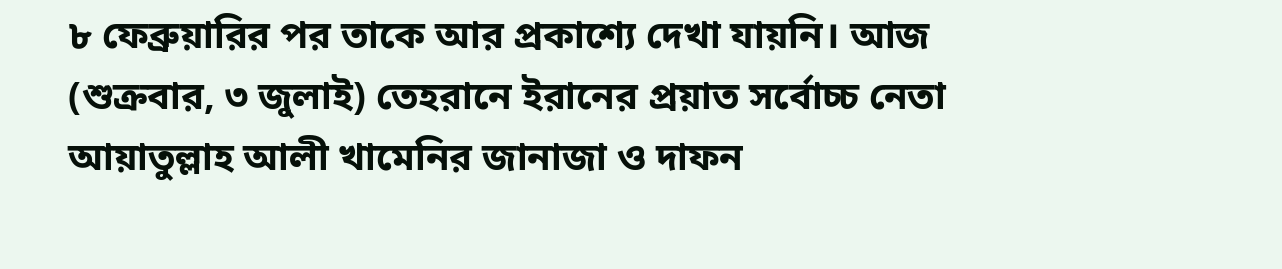৮ ফেব্রুয়ারির পর তাকে আর প্রকাশ্যে দেখা যায়নি। আজ (শুক্রবার, ৩ জুলাই) তেহরানে ইরানের প্রয়াত সর্বোচ্চ নেতা আয়াতুল্লাহ আলী খামেনির জানাজা ও দাফন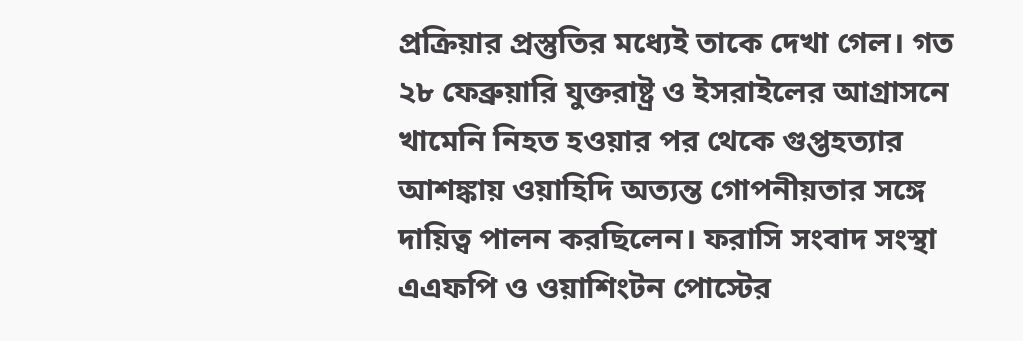প্রক্রিয়ার প্রস্তুতির মধ্যেই তাকে দেখা গেল। গত ২৮ ফেব্রুয়ারি যুক্তরাষ্ট্র ও ইসরাইলের আগ্রাসনে খামেনি নিহত হওয়ার পর থেকে গুপ্তহত্যার আশঙ্কায় ওয়াহিদি অত্যন্ত গোপনীয়তার সঙ্গে দায়িত্ব পালন করছিলেন। ফরাসি সংবাদ সংস্থা এএফপি ও ওয়াশিংটন পোস্টের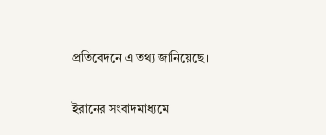প্রতিবেদনে এ তথ্য জানিয়েছে।

ইরানের সংবাদমাধ্যমে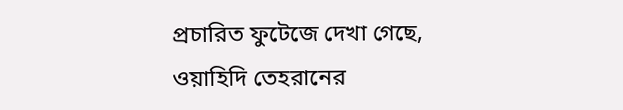প্রচারিত ফুটেজে দেখা গেছে, ওয়াহিদি তেহরানের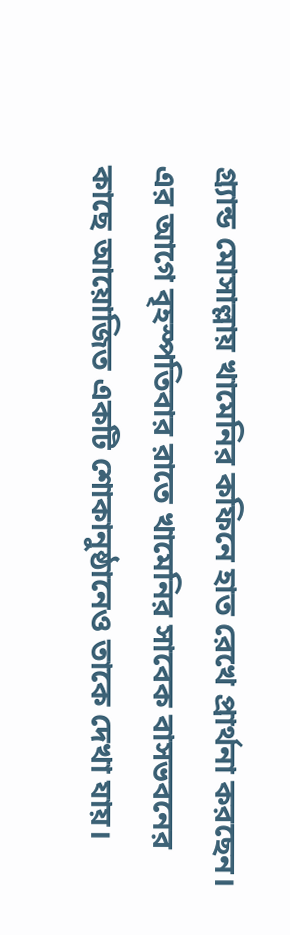গ্র্যান্ড মোসাল্লায় খামেনির কফিনে হাত রেখে প্রার্থনা করছেন। এর আগে বৃহস্পতিবার রাতে খামেনির সাবেক বাসভবনের কাছে আয়োজিত একটি শোকানুষ্ঠানেও তাকে দেখা যায়।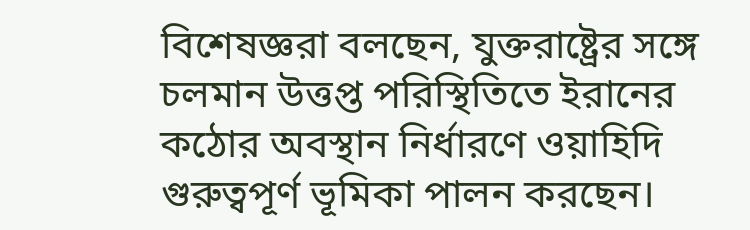বিশেষজ্ঞরা বলছেন, যুক্তরাষ্ট্রের সঙ্গে চলমান উত্তপ্ত পরিস্থিতিতে ইরানের কঠোর অবস্থান নির্ধারণে ওয়াহিদি গুরুত্বপূর্ণ ভূমিকা পালন করছেন।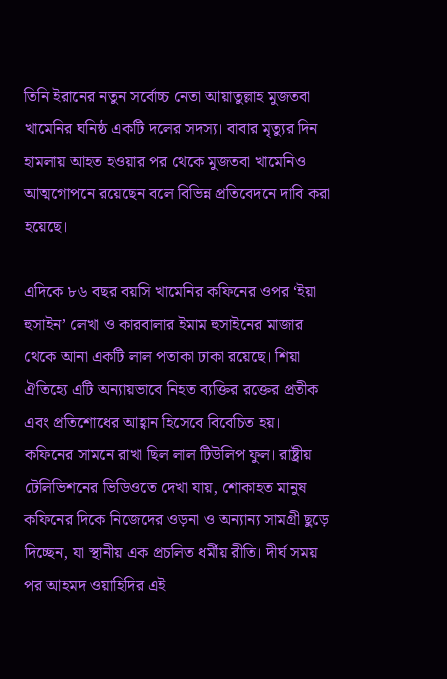তিনি ইরানের নতুন সর্বোচ্চ নেতা আয়াতুল্লাহ মুজতবা খামেনির ঘনিষ্ঠ একটি দলের সদস্য। বাবার মৃত্যুর দিন হামলায় আহত হওয়ার পর থেকে মুজতবা খামেনিও আত্মগোপনে রয়েছেন বলে বিভিন্ন প্রতিবেদনে দাবি করা হয়েছে।

এদিকে ৮৬ বছর বয়সি খামেনির কফিনের ওপর ‘ইয়া হুসাইন’ লেখা ও কারবালার ইমাম হুসাইনের মাজার থেকে আনা একটি লাল পতাকা ঢাকা রয়েছে। শিয়া ঐতিহ্যে এটি অন্যায়ভাবে নিহত ব্যক্তির রক্তের প্রতীক এবং প্রতিশোধের আহ্বান হিসেবে বিবেচিত হয়। কফিনের সামনে রাখা ছিল লাল টিউলিপ ফুল। রাষ্ট্রীয় টেলিভিশনের ভিডিওতে দেখা যায়, শোকাহত মানুষ কফিনের দিকে নিজেদের ওড়না ও অন্যান্য সামগ্রী ছুড়ে দিচ্ছেন, যা স্থানীয় এক প্রচলিত ধর্মীয় রীতি। দীর্ঘ সময় পর আহমদ ওয়াহিদির এই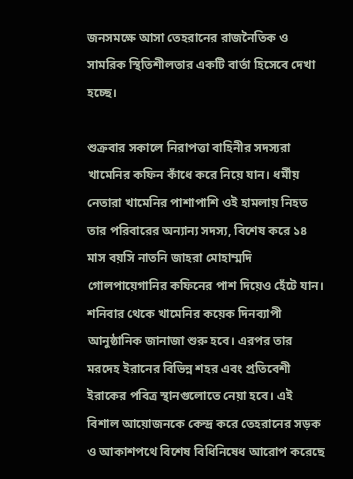জনসমক্ষে আসা তেহরানের রাজনৈতিক ও সামরিক স্থিতিশীলতার একটি বার্তা হিসেবে দেখা হচ্ছে।

শুক্রবার সকালে নিরাপত্তা বাহিনীর সদস্যরা খামেনির কফিন কাঁধে করে নিয়ে যান। ধর্মীয় নেতারা খামেনির পাশাপাশি ওই হামলায় নিহত তার পরিবারের অন্যান্য সদস্য, বিশেষ করে ১৪ মাস বয়সি নাতনি জাহরা মোহাম্মদি গোলপায়েগানির কফিনের পাশ দিয়েও হেঁটে যান। শনিবার থেকে খামেনির কয়েক দিনব্যাপী আনুষ্ঠানিক জানাজা শুরু হবে। এরপর তার মরদেহ ইরানের বিভিন্ন শহর এবং প্রতিবেশী ইরাকের পবিত্র স্থানগুলোতে নেয়া হবে। এই বিশাল আয়োজনকে কেন্দ্র করে তেহরানের সড়ক ও আকাশপথে বিশেষ বিধিনিষেধ আরোপ করেছে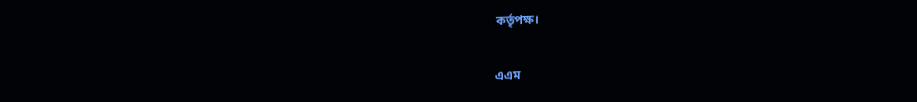কর্তৃপক্ষ।

এএম